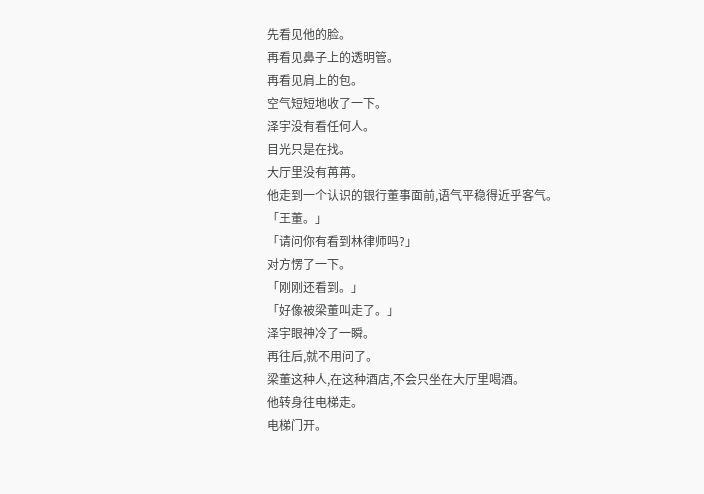先看见他的脸。
再看见鼻子上的透明管。
再看见肩上的包。
空气短短地收了一下。
泽宇没有看任何人。
目光只是在找。
大厅里没有苒苒。
他走到一个认识的银行董事面前,语气平稳得近乎客气。
「王董。」
「请问你有看到林律师吗?」
对方愣了一下。
「刚刚还看到。」
「好像被梁董叫走了。」
泽宇眼神冷了一瞬。
再往后,就不用问了。
梁董这种人,在这种酒店,不会只坐在大厅里喝酒。
他转身往电梯走。
电梯门开。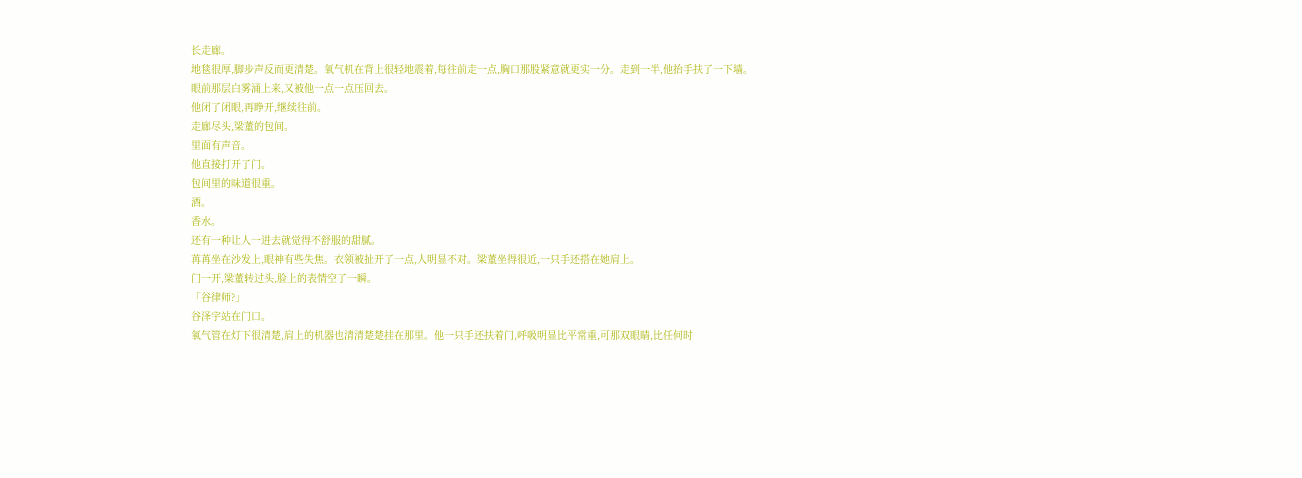长走廊。
地毯很厚,脚步声反而更清楚。氧气机在背上很轻地震着,每往前走一点,胸口那股紧意就更实一分。走到一半,他抬手扶了一下墙。
眼前那层白雾涌上来,又被他一点一点压回去。
他闭了闭眼,再睁开,继续往前。
走廊尽头,梁董的包间。
里面有声音。
他直接打开了门。
包间里的味道很重。
酒。
香水。
还有一种让人一进去就觉得不舒服的甜腻。
苒苒坐在沙发上,眼神有些失焦。衣领被扯开了一点,人明显不对。梁董坐得很近,一只手还搭在她肩上。
门一开,梁董转过头,脸上的表情空了一瞬。
「谷律师?」
谷泽宇站在门口。
氧气管在灯下很清楚,肩上的机器也清清楚楚挂在那里。他一只手还扶着门,呼吸明显比平常重,可那双眼睛,比任何时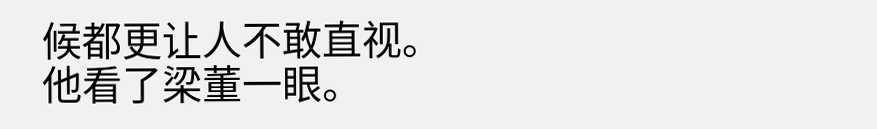候都更让人不敢直视。
他看了梁董一眼。